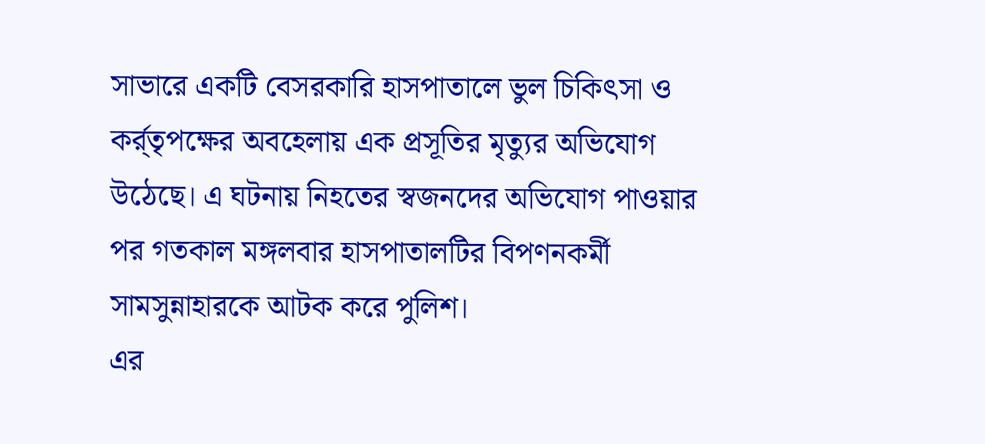সাভারে একটি বেসরকারি হাসপাতালে ভুল চিকিৎসা ও কর্র্তৃপক্ষের অবহেলায় এক প্রসূতির মৃত্যুর অভিযোগ উঠেছে। এ ঘটনায় নিহতের স্বজনদের অভিযোগ পাওয়ার পর গতকাল মঙ্গলবার হাসপাতালটির বিপণনকর্মী সামসুন্নাহারকে আটক করে পুলিশ।
এর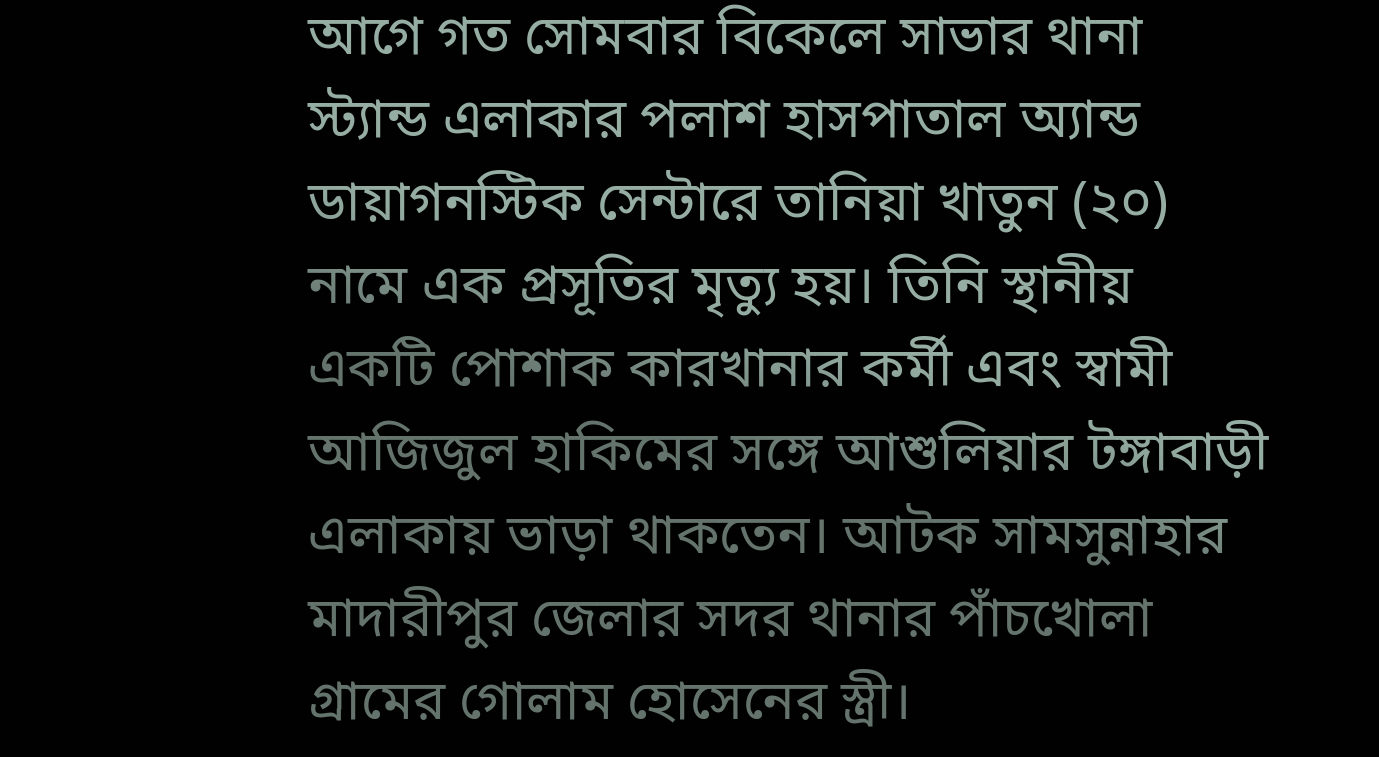আগে গত সোমবার বিকেলে সাভার থানা স্ট্যান্ড এলাকার পলাশ হাসপাতাল অ্যান্ড ডায়াগনস্টিক সেন্টারে তানিয়া খাতুন (২০) নামে এক প্রসূতির মৃত্যু হয়। তিনি স্থানীয় একটি পোশাক কারখানার কর্মী এবং স্বামী আজিজুল হাকিমের সঙ্গে আশুলিয়ার টঙ্গাবাড়ী এলাকায় ভাড়া থাকতেন। আটক সামসুন্নাহার মাদারীপুর জেলার সদর থানার পাঁচখোলা গ্রামের গোলাম হোসেনের স্ত্রী।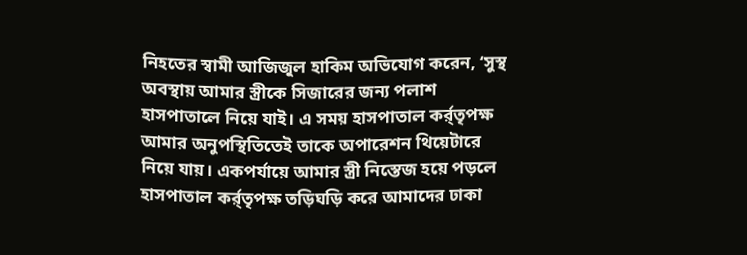নিহতের স্বামী আজিজুল হাকিম অভিযোগ করেন, ‘সুস্থ অবস্থায় আমার স্ত্রীকে সিজারের জন্য পলাশ হাসপাতালে নিয়ে যাই। এ সময় হাসপাতাল কর্র্তৃপক্ষ আমার অনুপস্থিতিতেই তাকে অপারেশন থিয়েটারে নিয়ে যায়। একপর্যায়ে আমার স্ত্রী নিস্তেজ হয়ে পড়লে হাসপাতাল কর্র্তৃপক্ষ তড়িঘড়ি করে আমাদের ঢাকা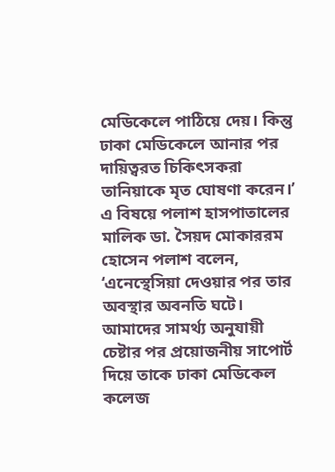মেডিকেলে পাঠিয়ে দেয়। কিন্তু ঢাকা মেডিকেলে আনার পর দায়িত্বরত চিকিৎসকরা তানিয়াকে মৃত ঘোষণা করেন।’
এ বিষয়ে পলাশ হাসপাতালের মালিক ডা. সৈয়দ মোকাররম হোসেন পলাশ বলেন, ‘এনেস্থেসিয়া দেওয়ার পর তার অবস্থার অবনতি ঘটে। আমাদের সামর্থ্য অনুযায়ী চেষ্টার পর প্রয়োজনীয় সাপোর্ট দিয়ে তাকে ঢাকা মেডিকেল কলেজ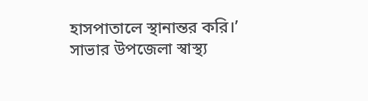হাসপাতালে স্থানান্তর করি।’
সাভার উপজেলা স্বাস্থ্য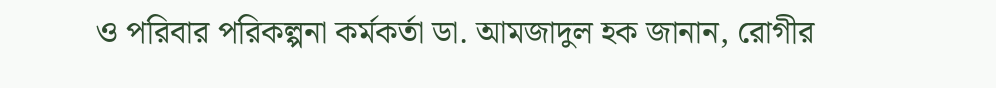ও পরিবার পরিকল্পনা কর্মকর্তা ডা. আমজাদুল হক জানান, রোগীর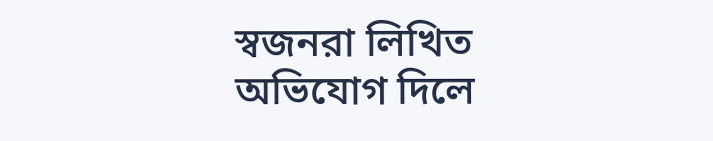স্বজনরা লিখিত অভিযোগ দিলে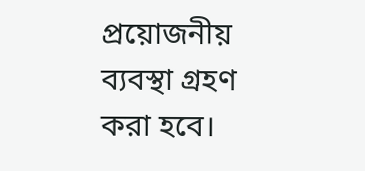প্রয়োজনীয় ব্যবস্থা গ্রহণ করা হবে।